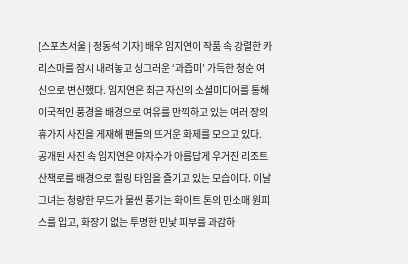[스포츠서울 | 정동석 기자] 배우 임지연이 작품 속 강렬한 카리스마를 잠시 내려놓고 싱그러운 ‘과즙미’ 가득한 청순 여신으로 변신했다. 임지연은 최근 자신의 소셜미디어를 통해 이국적인 풍경을 배경으로 여유를 만끽하고 있는 여러 장의 휴가지 사진을 게재해 팬들의 뜨거운 화제를 모으고 있다.
공개된 사진 속 임지연은 야자수가 아름답게 우거진 리조트 산책로를 배경으로 힐링 타임을 즐기고 있는 모습이다. 이날 그녀는 청량한 무드가 물씬 풍기는 화이트 톤의 민소매 원피스를 입고, 화장기 없는 투명한 민낯 피부를 과감하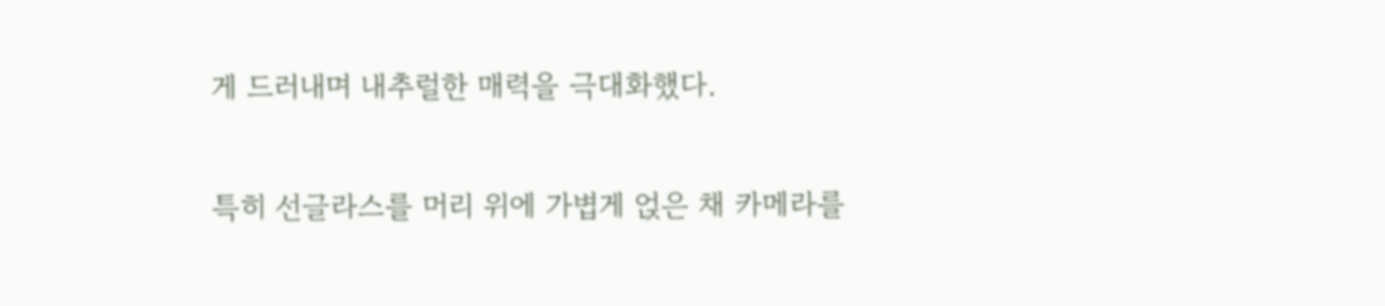게 드러내며 내추럴한 매력을 극대화했다.

특히 선글라스를 머리 위에 가볍게 얹은 채 카메라를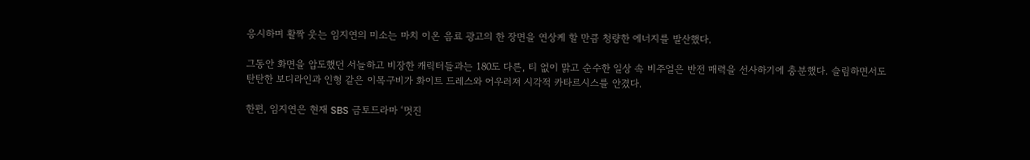응시하며 활짝 웃는 임지연의 미소는 마치 이온 음료 광고의 한 장면을 연상케 할 만큼 청량한 에너지를 발산했다.

그동안 화면을 압도했던 서늘하고 비장한 캐릭터들과는 180도 다른, 티 없이 맑고 순수한 일상 속 비주얼은 반전 매력을 선사하기에 충분했다. 슬림하면서도 탄탄한 보디라인과 인형 같은 이목구비가 화이트 드레스와 어우러져 시각적 카타르시스를 안겼다.

한편, 임지연은 현재 SBS 금토드라마 ‘멋진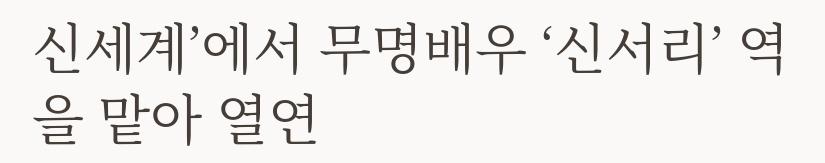신세계’에서 무명배우 ‘신서리’ 역을 맡아 열연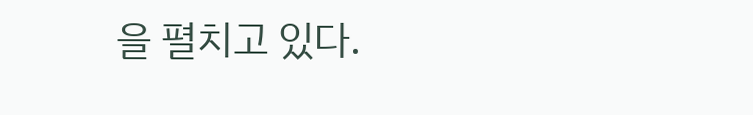을 펼치고 있다.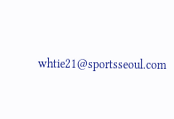whtie21@sportsseoul.com